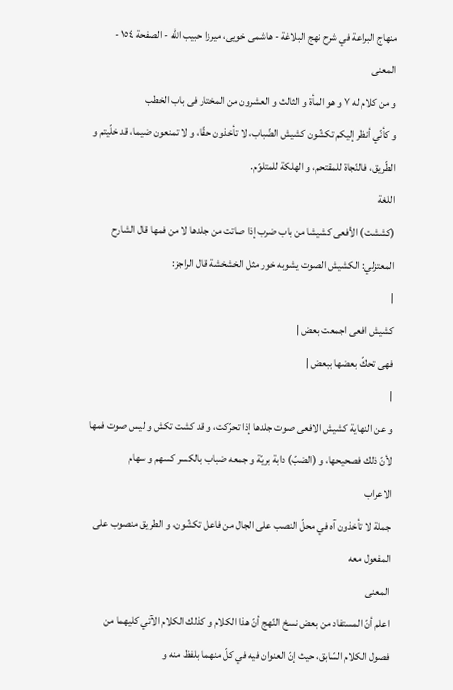منهاج البراعة في شرح نهج البلاغة - هاشمى خويى، ميرزا حبيب الله - الصفحة ١٥٤ - المعنى
و من كلام له ٧ و هو المأة و الثالث و العشرون من المختار فى باب الخطب
و كأنّي أنظر إليكم تكشّون كشيش الضّباب، لا تأخذون حقّا، و لا تمنعون ضيما، قد خلّيتم و الطّريق، فالنّجاة للمقتحم، و الهلكة للمتلوّم.
اللغة
(كششت) الأفعى كشيشا من باب ضرب إذا صاتت من جلدها لا من فمها قال الشارح المعتزلي: الكشيش الصوت يشوبه خور مثل الخشخشة قال الراجز:
|
كشيش افعى اجمعت بعض |
فهى تحكّ بعضها ببعض |
|
و عن النهاية كشيش الافعى صوت جلدها إذا تحرّكت، و قد كشت تكش و ليس صوت فمها لأنّ ذلك فصحيحها، و (الضبّ) دابة بريّة و جمعه ضباب بالكسر كسهم و سهام
الاعراب
جملة لا تأخذون آه في محلّ النصب على الجال من فاعل تكشّون، و الطريق منصوب على المفعول معه
المعنى
اعلم أنّ المستفاد من بعض نسخ النّهج أنّ هذا الكلام و كذلك الكلام الآتي كليهما من فصول الكلام السّابق، حيث إنّ العنوان فيه في كلّ منهما بلفظ منه و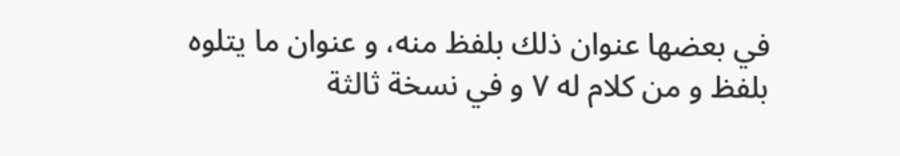في بعضها عنوان ذلك بلفظ منه، و عنوان ما يتلوه بلفظ و من كلام له ٧ و في نسخة ثالثة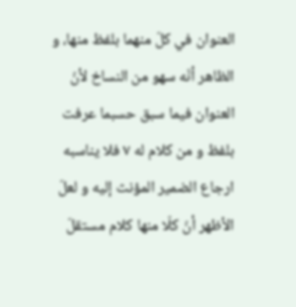العنوان في كلّ منهما بلفظ منها، و الظاهر أنّه سهو من النساخ لأنّ العنوان فيما سبق حسبما عرفت بلفظ و من كلام له ٧ فلا يناسبه ارجاع الضمير المؤنث إليه و لعلّ الأظهر أنّ كلّا منها كلام مستقلّ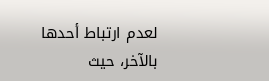لعدم ارتباط أحدها بالآخر، حيث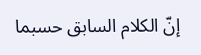إنّ الكلام السابق حسبما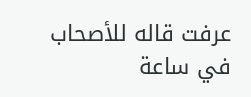عرفت قاله للأصحاب في ساعة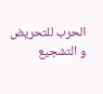الحرب للتحريض و التشجيع